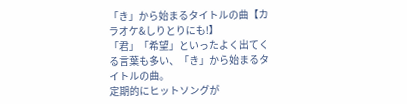「き」から始まるタイトルの曲【カラオケ&しりとりにも!】
「君」「希望」といったよく出てくる言葉も多い、「き」から始まるタイトルの曲。
定期的にヒットソングが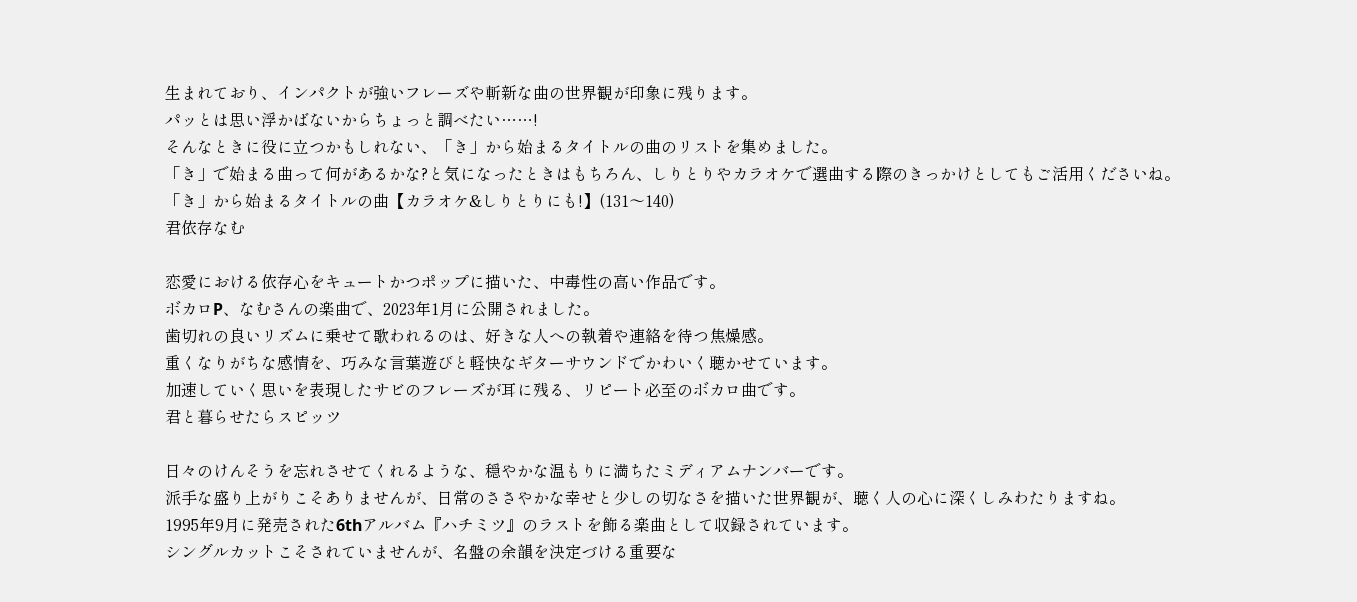生まれており、インパクトが強いフレーズや斬新な曲の世界観が印象に残ります。
パッとは思い浮かばないからちょっと調べたい……!
そんなときに役に立つかもしれない、「き」から始まるタイトルの曲のリストを集めました。
「き」で始まる曲って何があるかな?と気になったときはもちろん、しりとりやカラオケで選曲する際のきっかけとしてもご活用くださいね。
「き」から始まるタイトルの曲【カラオケ&しりとりにも!】(131〜140)
君依存なむ

恋愛における依存心をキュートかつポップに描いた、中毒性の高い作品です。
ボカロP、なむさんの楽曲で、2023年1月に公開されました。
歯切れの良いリズムに乗せて歌われるのは、好きな人への執着や連絡を待つ焦燥感。
重くなりがちな感情を、巧みな言葉遊びと軽快なギターサウンドでかわいく聴かせています。
加速していく思いを表現したサビのフレーズが耳に残る、リピート必至のボカロ曲です。
君と暮らせたらスピッツ

日々のけんそうを忘れさせてくれるような、穏やかな温もりに満ちたミディアムナンバーです。
派手な盛り上がりこそありませんが、日常のささやかな幸せと少しの切なさを描いた世界観が、聴く人の心に深くしみわたりますね。
1995年9月に発売された6thアルバム『ハチミツ』のラストを飾る楽曲として収録されています。
シングルカットこそされていませんが、名盤の余韻を決定づける重要な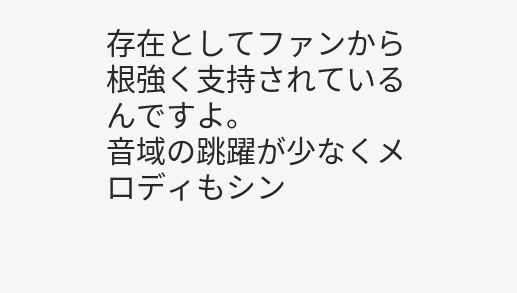存在としてファンから根強く支持されているんですよ。
音域の跳躍が少なくメロディもシン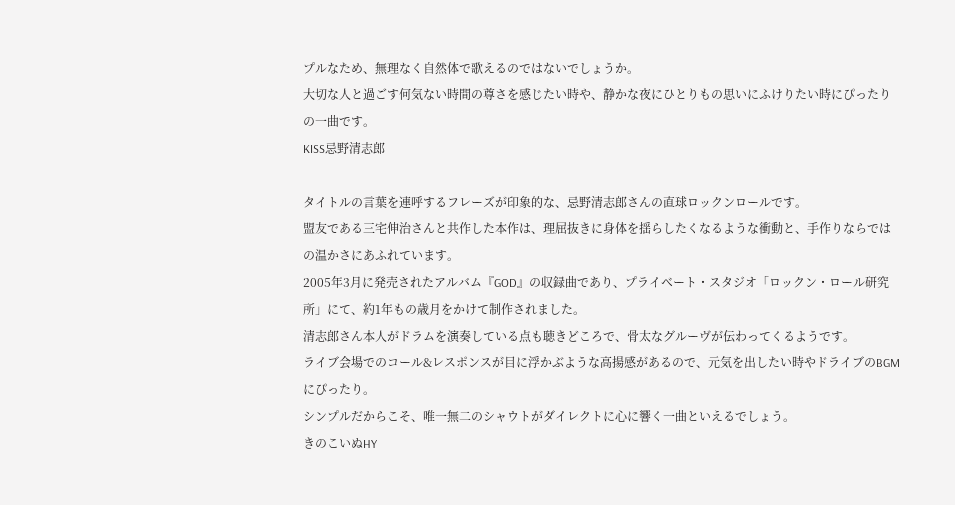プルなため、無理なく自然体で歌えるのではないでしょうか。
大切な人と過ごす何気ない時間の尊さを感じたい時や、静かな夜にひとりもの思いにふけりたい時にぴったりの一曲です。
KISS忌野清志郎

タイトルの言葉を連呼するフレーズが印象的な、忌野清志郎さんの直球ロックンロールです。
盟友である三宅伸治さんと共作した本作は、理屈抜きに身体を揺らしたくなるような衝動と、手作りならではの温かさにあふれています。
2005年3月に発売されたアルバム『GOD』の収録曲であり、プライベート・スタジオ「ロックン・ロール研究所」にて、約1年もの歳月をかけて制作されました。
清志郎さん本人がドラムを演奏している点も聴きどころで、骨太なグルーヴが伝わってくるようです。
ライブ会場でのコール&レスポンスが目に浮かぶような高揚感があるので、元気を出したい時やドライブのBGMにぴったり。
シンプルだからこそ、唯一無二のシャウトがダイレクトに心に響く一曲といえるでしょう。
きのこいぬHY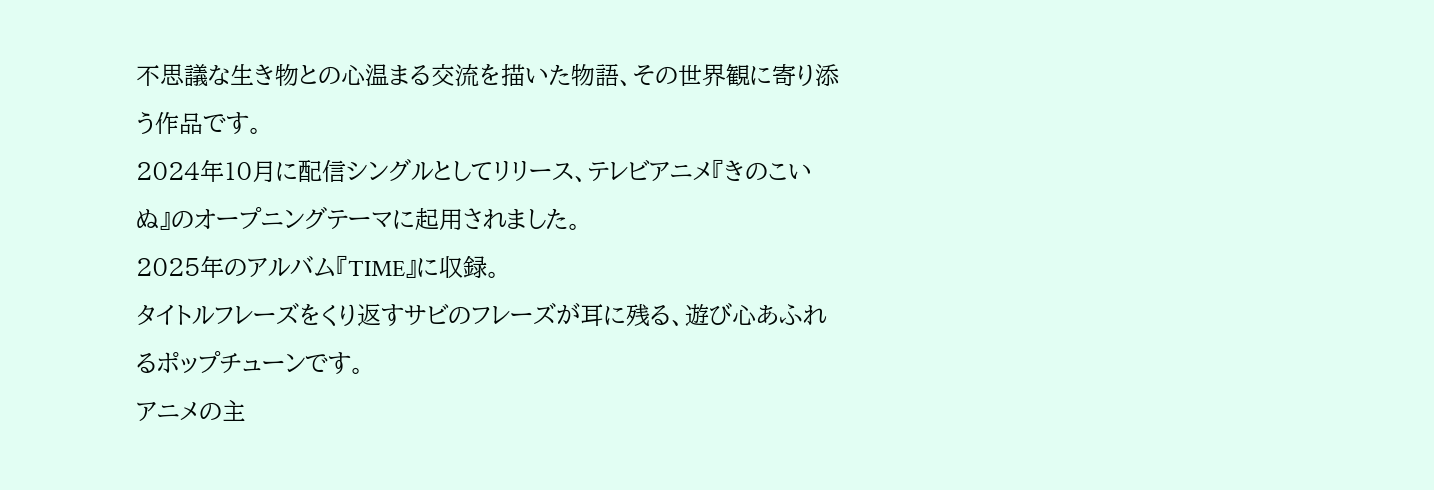不思議な生き物との心温まる交流を描いた物語、その世界観に寄り添う作品です。
2024年10月に配信シングルとしてリリース、テレビアニメ『きのこいぬ』のオープニングテーマに起用されました。
2025年のアルバム『TIME』に収録。
タイトルフレーズをくり返すサビのフレーズが耳に残る、遊び心あふれるポップチューンです。
アニメの主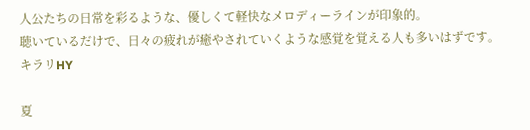人公たちの日常を彩るような、優しくて軽快なメロディーラインが印象的。
聴いているだけで、日々の疲れが癒やされていくような感覚を覚える人も多いはずです。
キラリHY

夏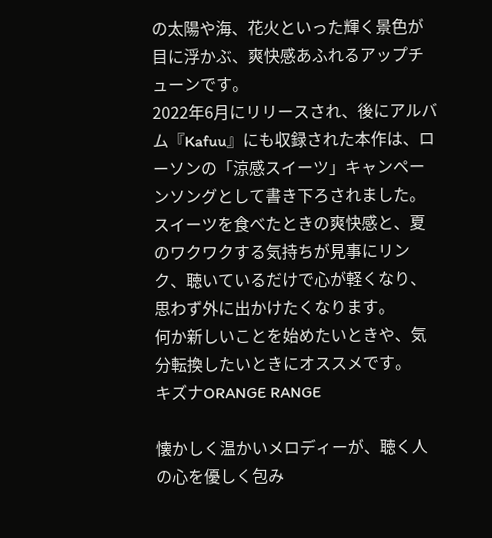の太陽や海、花火といった輝く景色が目に浮かぶ、爽快感あふれるアップチューンです。
2022年6月にリリースされ、後にアルバム『Kafuu』にも収録された本作は、ローソンの「涼感スイーツ」キャンペーンソングとして書き下ろされました。
スイーツを食べたときの爽快感と、夏のワクワクする気持ちが見事にリンク、聴いているだけで心が軽くなり、思わず外に出かけたくなります。
何か新しいことを始めたいときや、気分転換したいときにオススメです。
キズナORANGE RANGE

懐かしく温かいメロディーが、聴く人の心を優しく包み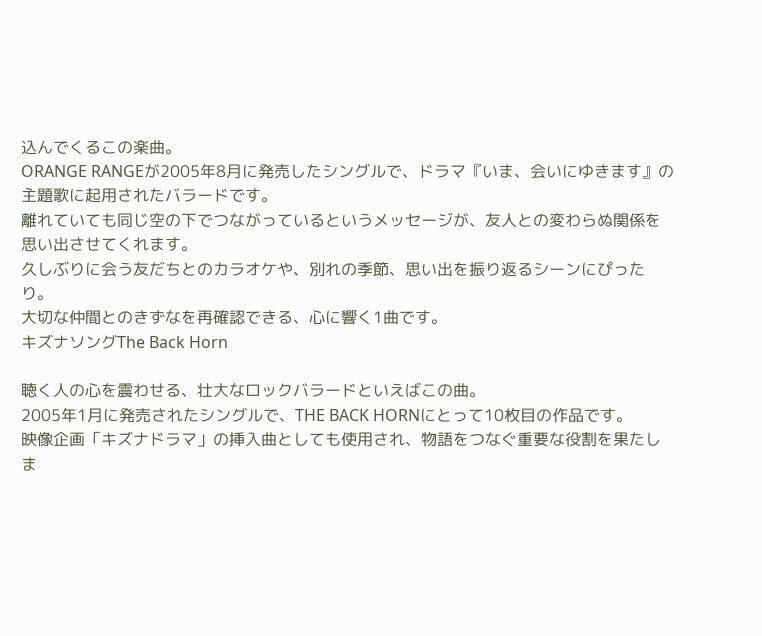込んでくるこの楽曲。
ORANGE RANGEが2005年8月に発売したシングルで、ドラマ『いま、会いにゆきます』の主題歌に起用されたバラードです。
離れていても同じ空の下でつながっているというメッセージが、友人との変わらぬ関係を思い出させてくれます。
久しぶりに会う友だちとのカラオケや、別れの季節、思い出を振り返るシーンにぴったり。
大切な仲間とのきずなを再確認できる、心に響く1曲です。
キズナソングThe Back Horn

聴く人の心を震わせる、壮大なロックバラードといえばこの曲。
2005年1月に発売されたシングルで、THE BACK HORNにとって10枚目の作品です。
映像企画「キズナドラマ」の挿入曲としても使用され、物語をつなぐ重要な役割を果たしま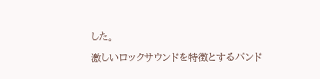した。
激しいロックサウンドを特徴とするバンド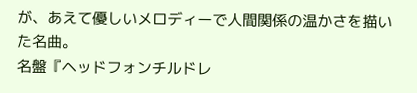が、あえて優しいメロディーで人間関係の温かさを描いた名曲。
名盤『ヘッドフォンチルドレ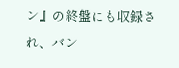ン』の終盤にも収録され、バン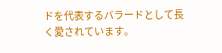ドを代表するバラードとして長く愛されています。